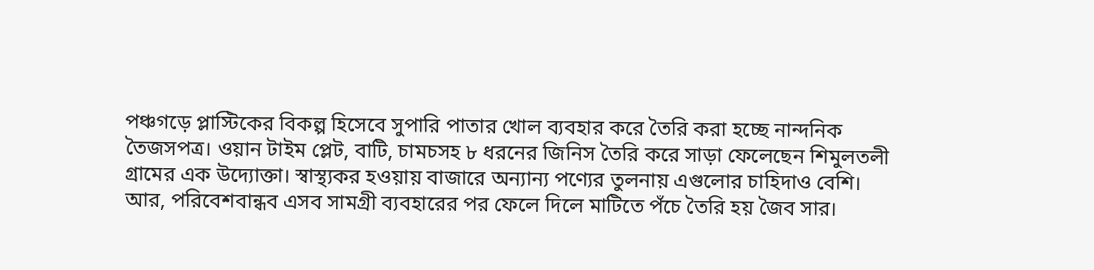পঞ্চগড়ে প্লাস্টিকের বিকল্প হিসেবে সুপারি পাতার খোল ব্যবহার করে তৈরি করা হচ্ছে নান্দনিক তৈজসপত্র। ওয়ান টাইম প্লেট, বাটি, চামচসহ ৮ ধরনের জিনিস তৈরি করে সাড়া ফেলেছেন শিমুলতলী গ্রামের এক উদ্যোক্তা। স্বাস্থ্যকর হওয়ায় বাজারে অন্যান্য পণ্যের তুলনায় এগুলোর চাহিদাও বেশি। আর, পরিবেশবান্ধব এসব সামগ্রী ব্যবহারের পর ফেলে দিলে মাটিতে পঁচে তৈরি হয় জৈব সার।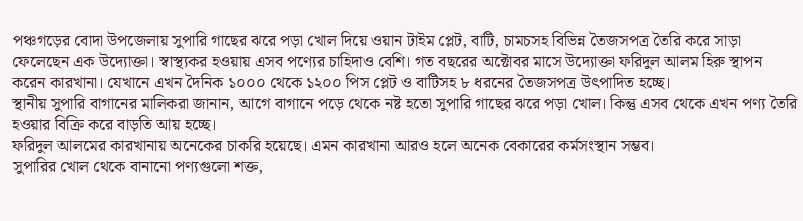পঞ্চগড়ের বোদা উপজেলায় সুপারি গাছের ঝরে পড়া খোল দিয়ে ওয়ান টাইম প্লেট, বাটি, চামচসহ বিভিন্ন তৈজসপত্র তৈরি করে সাড়া ফেলেছেন এক উদ্যোক্তা। স্বাস্থ্যকর হওয়ায় এসব পণ্যের চাহিদাও বেশি। গত বছরের অক্টোবর মাসে উদ্যোক্তা ফরিদুল আলম হিরু স্থাপন করেন কারখানা। যেখানে এখন দৈনিক ১০০০ থেকে ১২০০ পিস প্লেট ও বাটিসহ ৮ ধরনের তৈজসপত্র উৎপাদিত হচ্ছে।
স্থানীয় সুপারি বাগানের মালিকরা জানান, আগে বাগানে পড়ে থেকে নষ্ট হতো সুপারি গাছের ঝরে পড়া খোল। কিন্তু এসব থেকে এখন পণ্য তৈরি হওয়ার বিক্রি করে বাড়তি আয় হচ্ছে।
ফরিদুল আলমের কারখানায় অনেকের চাকরি হয়েছে। এমন কারখানা আরও হলে অনেক বেকারের কর্মসংস্থান সম্ভব।
সুপারির খোল থেকে বানানো পণ্যগুলো শক্ত,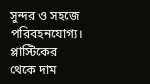সুন্দর ও সহজে পরিবহনযোগ্য। প্লাস্টিকের থেকে দাম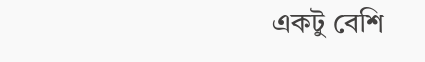একটু বেশি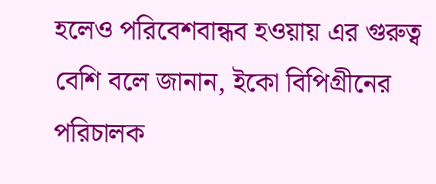হলেও পরিবেশবান্ধব হওয়ায় এর গুরুত্ব বেশি বলে জানান, ইকো বিপিগ্রীনের পরিচালক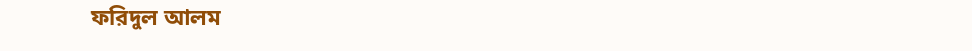ফরিদুল আলম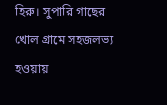হিরু। সুপারি গাছের খোল গ্রামে সহজলভ্য হওয়ায়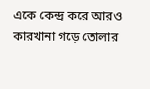একে কেন্দ্র করে আরও কারখানা গড়ে তোলার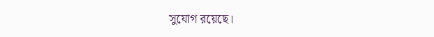সুযোগ রয়েছে।